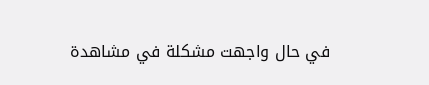في حال واجهت مشكلة في مشاهدة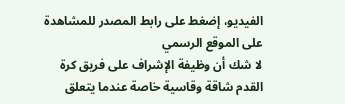الفيديو، إضغط على رابط المصدر للمشاهدة على الموقع الرسمي
لا شك أن وظيفة الإشراف على فريق كرة القدم شاقة وقاسية خاصة عندما يتعلق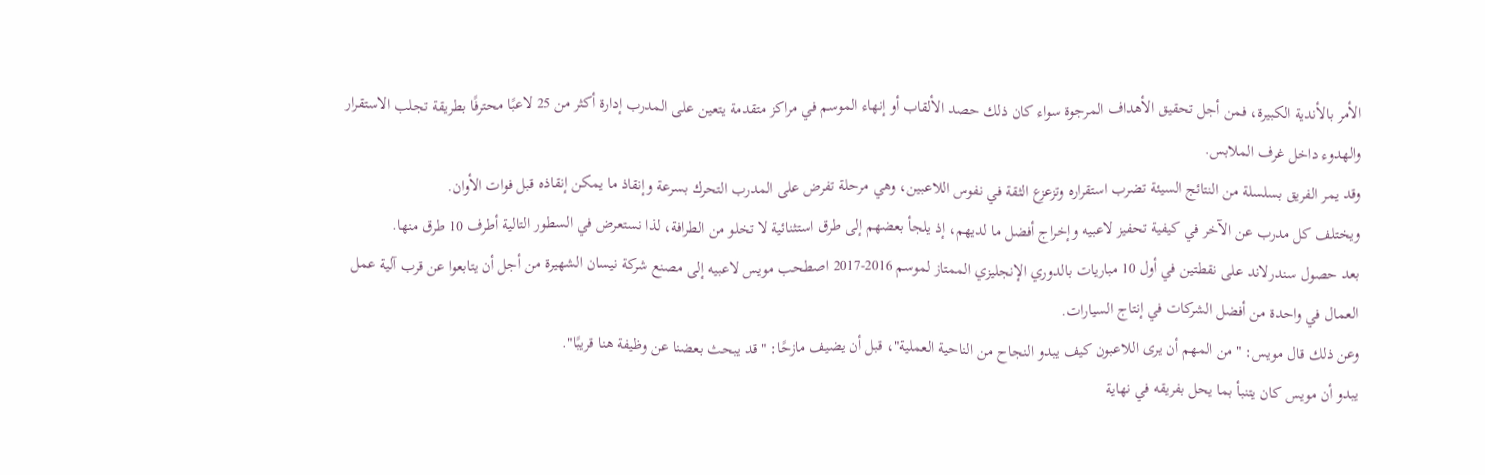الأمر بالأندية الكبيرة، فمن أجل تحقيق الأهداف المرجوة سواء كان ذلك حصد الألقاب أو إنهاء الموسم في مراكز متقدمة يتعين على المدرب إدارة أكثر من 25 لاعبًا محترفًا بطريقة تجلب الاستقرار والهدوء داخل غرف الملابس.
وقد يمر الفريق بسلسلة من النتائج السيئة تضرب استقراره وتزعزع الثقة في نفوس اللاعبين، وهي مرحلة تفرض على المدرب التحرك بسرعة وإنقاذ ما يمكن إنقاذه قبل فوات الأوان.
ويختلف كل مدرب عن الآخر في كيفية تحفيز لاعبيه وإخراج أفضل ما لديهم، إذ يلجأ بعضهم إلى طرق استثنائية لا تخلو من الطرافة، لذا نستعرض في السطور التالية أطرف 10 طرق منها.
بعد حصول سندرلاند على نقطتين في أول 10 مباريات بالدوري الإنجليزي الممتاز لموسم 2016-2017 اصطحب مويس لاعبيه إلى مصنع شركة نيسان الشهيرة من أجل أن يتابعوا عن قرب آلية عمل العمال في واحدة من أفضل الشركات في إنتاج السيارات.
وعن ذلك قال مويس: "من المهم أن يرى اللاعبون كيف يبدو النجاح من الناحية العملية"، قبل أن يضيف مازحًا: "قد يبحث بعضنا عن وظيفة هنا قريبًا".
يبدو أن مويس كان يتنبأ بما يحل بفريقه في نهاية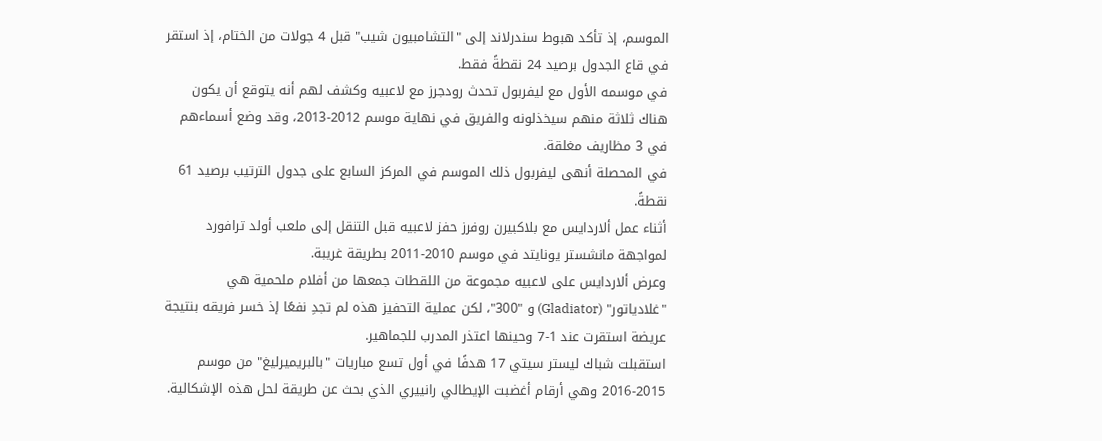الموسم، إذ تأكد هبوط سندرلاند إلى "التشامبيون شيب" قبل 4 جولات من الختام، إذ استقر في قاع الجدول برصيد 24 نقطةً فقط.
في موسمه الأول مع ليفربول تحدث رودجرز مع لاعبيه وكشف لهم أنه يتوقع أن يكون هناك ثلاثة منهم سيخذلونه والفريق في نهاية موسم 2012-2013، وقد وضع أسماءهم في 3 مظاريف مغلقة.
في المحصلة أنهى ليفربول ذلك الموسم في المركز السابع على جدول الترتيب برصيد 61 نقطةً.
أثناء عمل ألاردايس مع بلاكبيرن روفرز حفز لاعبيه قبل التنقل إلى ملعب أولد ترافورد لمواجهة مانشستر يونايتد في موسم 2010-2011 بطريقة غريبة.
وعرض ألاردايس على لاعبيه مجموعة من اللقطات جمعها من أفلام ملحمية هي "غلادياتور" (Gladiator) و "300"، لكن عملية التحفيز هذه لم تجدِ نفعًا إذ خسر فريقه بنتيجة عريضة استقرت عند 1-7 وحينها اعتذر المدرب للجماهير.
استقبلت شباك ليستر سيتي 17 هدفًا في أول تسع مباريات "بالبريميرليغ" من موسم 2015-2016 وهي أرقام أغضبت الإيطالي رانييري الذي بحث عن طريقة لحل هذه الإشكالية.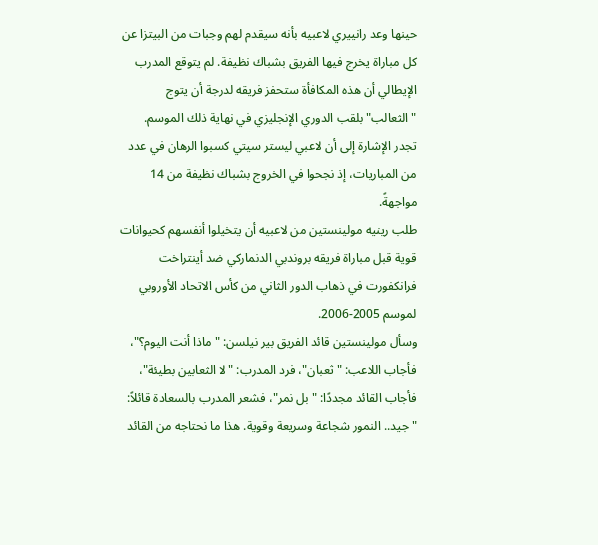حينها وعد رانييري لاعبيه بأنه سيقدم لهم وجبات من البيتزا عن كل مباراة يخرج فيها الفريق بشباك نظيفة. لم يتوقع المدرب الإيطالي أن هذه المكافأة ستحفز فريقه لدرجة أن يتوج "الثعالب" بلقب الدوري الإنجليزي في نهاية ذلك الموسم.
تجدر الإشارة إلى أن لاعبي ليستر سيتي كسبوا الرهان في عدد من المباريات، إذ نجحوا في الخروج بشباك نظيفة من 14 مواجهةً.
طلب رينيه مولينستين من لاعبيه أن يتخيلوا أنفسهم كحيوانات قوية قبل مباراة فريقه بروندبي الدنماركي ضد أينتراخت فرانكفورت في ذهاب الدور الثاني من كأس الاتحاد الأوروبي لموسم 2005-2006.
وسأل مولينستين قائد الفريق بير نيلسن: "ماذا أنت اليوم؟"، فأجاب اللاعب: "ثعبان"، فرد المدرب: "لا الثعابين بطيئة"، فأجاب القائد مجددًا: "بل نمر"، فشعر المدرب بالسعادة قائلاً: "جيد.. النمور شجاعة وسريعة وقوية. هذا ما نحتاجه من القائد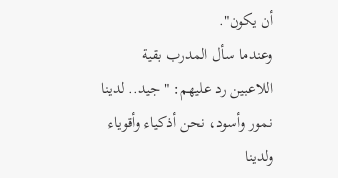أن يكون".
وعندما سأل المدرب بقية اللاعبين رد عليهم: "جيد.. لدينا نمور وأسود، نحن أذكياء وأقوياء ولدينا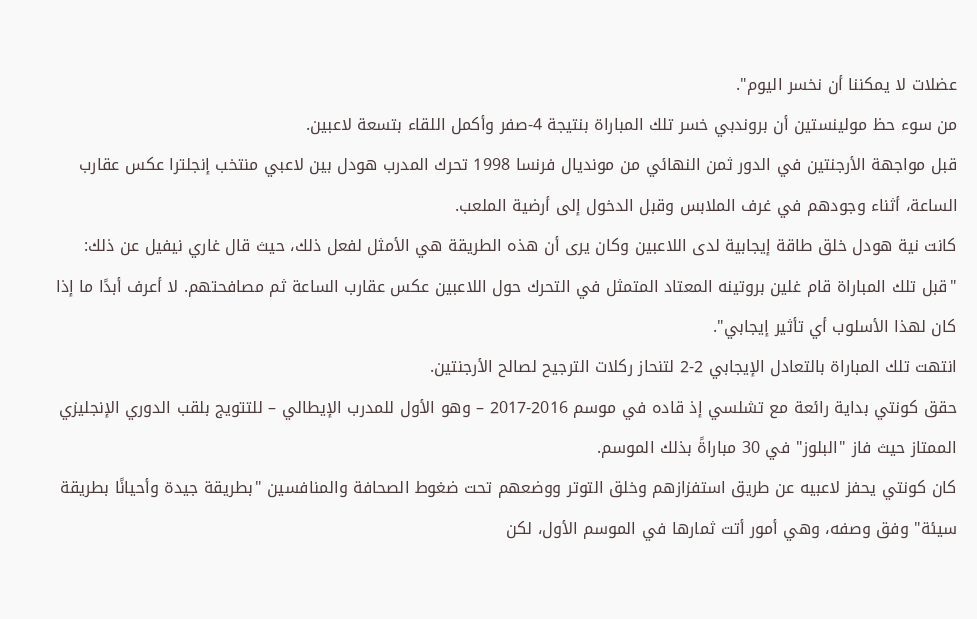عضلات لا يمكننا أن نخسر اليوم".
من سوء حظ مولينستين أن بروندبي خسر تلك المباراة بنتيجة 4-صفر وأكمل اللقاء بتسعة لاعبين.
قبل مواجهة الأرجنتين في الدور ثمن النهائي من مونديال فرنسا 1998 تحرك المدرب هودل بين لاعبي منتخب إنجلترا عكس عقارب الساعة، أثناء وجودهم في غرف الملابس وقبل الدخول إلى أرضية الملعب.
كانت نية هودل خلق طاقة إيجابية لدى اللاعبين وكان يرى أن هذه الطريقة هي الأمثل لفعل ذلك، حيث قال غاري نيفيل عن ذلك: "قبل تلك المباراة قام غلين بروتينه المعتاد المتمثل في التحرك حول اللاعبين عكس عقارب الساعة ثم مصافحتهم. لا أعرف أبدًا ما إذا كان لهذا الأسلوب أي تأثير إيجابي".
انتهت تلك المباراة بالتعادل الإيجابي 2-2 لتنحاز ركلات الترجيح لصالح الأرجنتين.
حقق كونتي بداية رائعة مع تشلسي إذ قاده في موسم 2016-2017 – وهو الأول للمدرب الإيطالي – للتتويج بلقب الدوري الإنجليزي الممتاز حيث فاز "البلوز" في 30 مباراةً بذلك الموسم.
كان كونتي يحفز لاعبيه عن طريق استفزازهم وخلق التوتر ووضعهم تحت ضغوط الصحافة والمنافسين "بطريقة جيدة وأحيانًا بطريقة سيئة" وفق وصفه، وهي أمور أتت ثمارها في الموسم الأول، لكن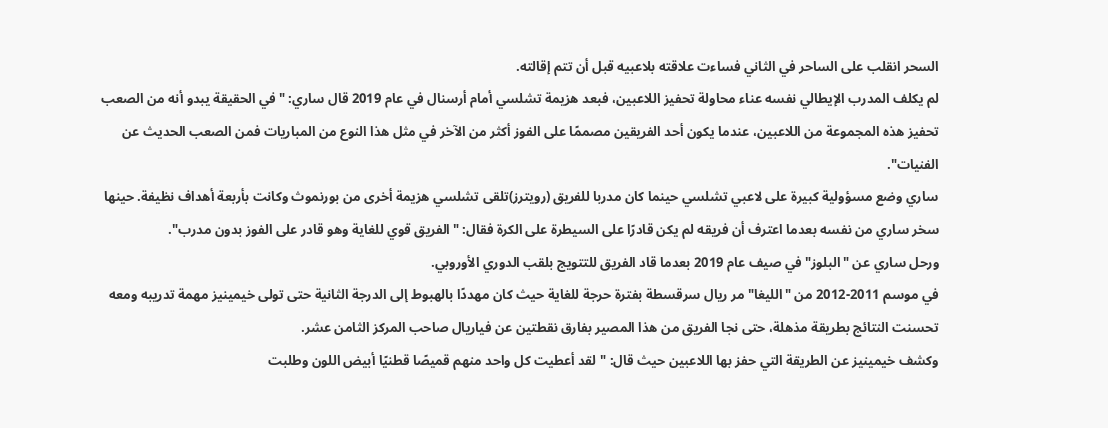السحر انقلب على الساحر في الثاني فساءت علاقته بلاعبيه قبل أن تتم إقالته.
لم يكلف المدرب الإيطالي نفسه عناء محاولة تحفيز اللاعبين، فبعد هزيمة تشلسي أمام أرسنال في عام 2019 قال ساري: "في الحقيقة يبدو أنه من الصعب تحفيز هذه المجموعة من اللاعبين، عندما يكون أحد الفريقين مصممًا على الفوز أكثر من الآخر في مثل هذا النوع من المباريات فمن الصعب الحديث عن الفنيات".
ساري وضع مسؤولية كبيرة على لاعبي تشلسي حينما كان مدربا للفريق (رويترز)تلقى تشلسي هزيمة أخرى من بورنموث وكانت بأربعة أهداف نظيفة. حينها سخر ساري من نفسه بعدما اعترف أن فريقه لم يكن قادرًا على السيطرة على الكرة فقال: "الفريق قوي للغاية وهو قادر على الفوز بدون مدرب".
ورحل ساري عن "البلوز" في صيف عام 2019 بعدما قاد الفريق للتتويج بلقب الدوري الأوروبي.
في موسم 2011-2012 من "الليغا" مر ريال سرقسطة بفترة حرجة للغاية حيث كان مهددًا بالهبوط إلى الدرجة الثانية حتى تولى خيمينيز مهمة تدريبه ومعه تحسنت النتائج بطريقة مذهلة، حتى نجا الفريق من هذا المصير بفارق نقطتين عن فياريال صاحب المركز الثامن عشر.
وكشف خيمينيز عن الطريقة التي حفز بها اللاعبين حيث قال: "لقد أعطيت كل واحد منهم قميصًا قطنيًا أبيض اللون وطلبت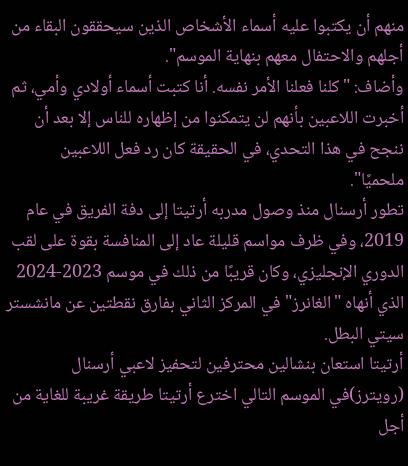منهم أن يكتبوا عليه أسماء الأشخاص الذين سيحققون البقاء من أجلهم والاحتفال معهم بنهاية الموسم".
وأضاف: "كلنا فعلنا الأمر نفسه. أنا كتبت أسماء أولادي وأمي، ثم أخبرت اللاعبين بأنهم لن يتمكنوا من إظهاره للناس إلا بعد أن ننجح في هذا التحدي، في الحقيقة كان رد فعل اللاعبين ملحميًا".
تطور أرسنال منذ وصول مدربه أرتيتا إلى دفة الفريق في عام 2019، وفي ظرف مواسم قليلة عاد إلى المنافسة بقوة على لقب الدوري الإنجليزي، وكان قريبًا من ذلك في موسم 2023-2024 الذي أنهاه "الغانرز" في المركز الثاني بفارق نقطتين عن مانشستر سيتي البطل.
أرتيتا استعان بنشالين محترفين لتحفيز لاعبي أرسنال (رويترز)في الموسم التالي اخترع أرتيتا طريقة غريبة للغاية من أجل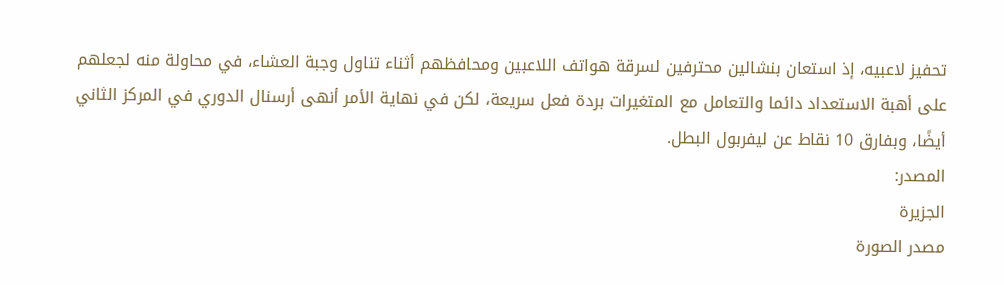تحفيز لاعبيه، إذ استعان بنشالين محترفين لسرقة هواتف اللاعبين ومحافظهم أثناء تناول وجبة العشاء، في محاولة منه لجعلهم على أهبة الاستعداد دائما والتعامل مع المتغيرات بردة فعل سريعة، لكن في نهاية الأمر أنهى أرسنال الدوري في المركز الثاني أيضًا، وبفارق 10 نقاط عن ليفربول البطل.
المصدر:
الجزيرة
مصدر الصورة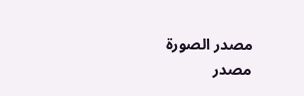مصدر الصورة
مصدر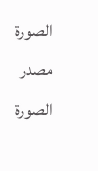الصورة
مصدر الصورة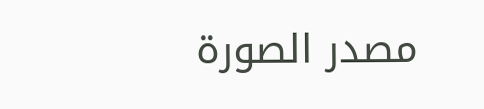مصدر الصورة